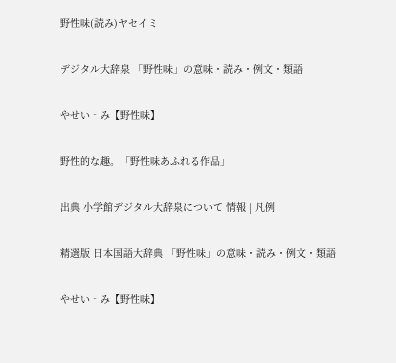野性味(読み)ヤセイミ

デジタル大辞泉 「野性味」の意味・読み・例文・類語

やせい‐み【野性味】

野性的な趣。「野性味あふれる作品」

出典 小学館デジタル大辞泉について 情報 | 凡例

精選版 日本国語大辞典 「野性味」の意味・読み・例文・類語

やせい‐み【野性味】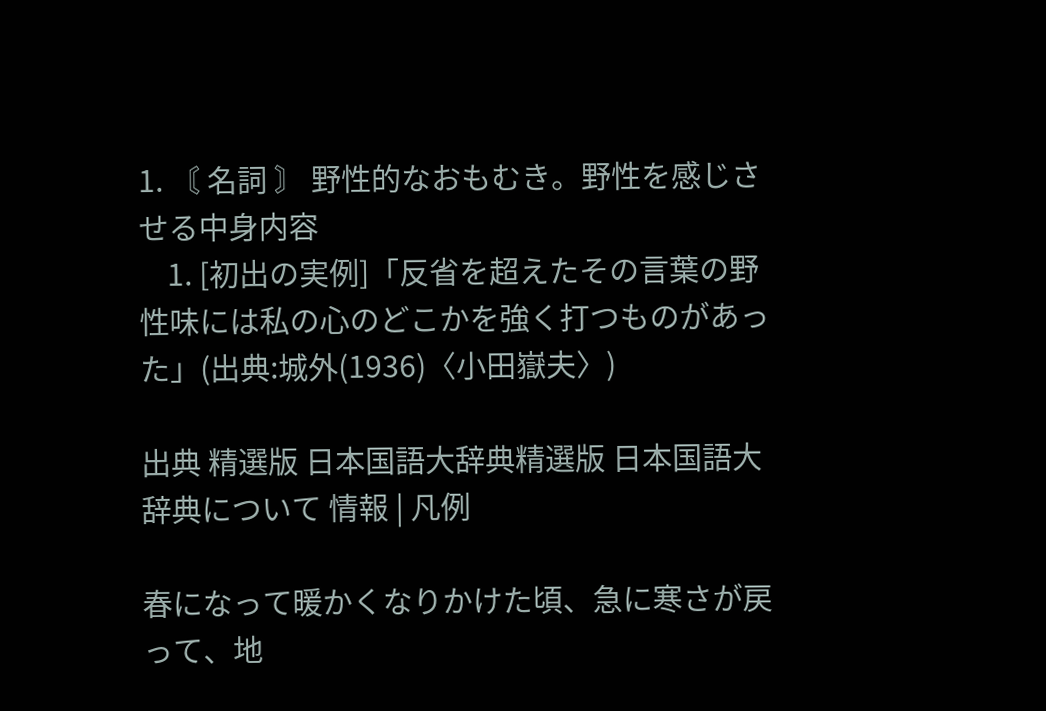1. 〘 名詞 〙 野性的なおもむき。野性を感じさせる中身内容
    1. [初出の実例]「反省を超えたその言葉の野性味には私の心のどこかを強く打つものがあった」(出典:城外(1936)〈小田嶽夫〉)

出典 精選版 日本国語大辞典精選版 日本国語大辞典について 情報 | 凡例

春になって暖かくなりかけた頃、急に寒さが戻って、地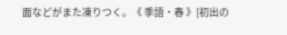面などがまた凍りつく。《 季語・春 》[初出の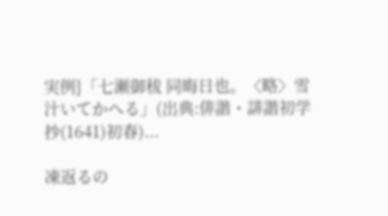実例]「七瀬御秡 同晦日也。〈略〉雪汁いてかへる」(出典:俳諧・誹諧初学抄(1641)初春)...

凍返るの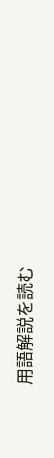用語解説を読む